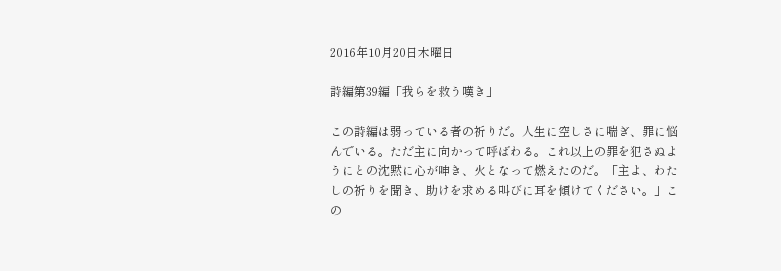2016年10月20日木曜日

詩編第39編「我らを救う嘆き」

この詩編は弱っている者の祈りだ。人生に空しさに喘ぎ、罪に悩んでいる。ただ主に向かって呼ばわる。これ以上の罪を犯さぬようにとの沈黙に心が呻き、火となって燃えたのだ。「主よ、わたしの祈りを聞き、助けを求める叫びに耳を傾けてください。」この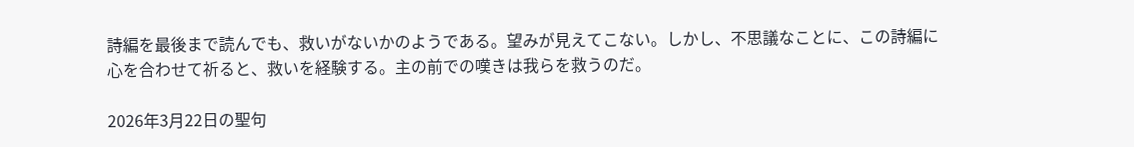詩編を最後まで読んでも、救いがないかのようである。望みが見えてこない。しかし、不思議なことに、この詩編に心を合わせて祈ると、救いを経験する。主の前での嘆きは我らを救うのだ。

2026年3月22日の聖句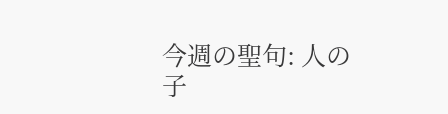今週の聖句: 人の子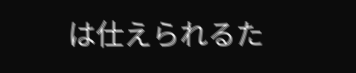は仕えられるた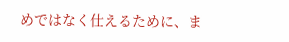めではなく仕えるために、ま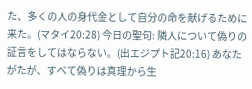た、多くの人の身代金として自分の命を献げるために来た。(マタイ20:28) 今日の聖句: 隣人について偽りの証言をしてはならない。(出エジプト記20:16) あなたがたが、すべて偽りは真理から生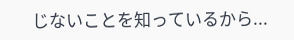じないことを知っているから...